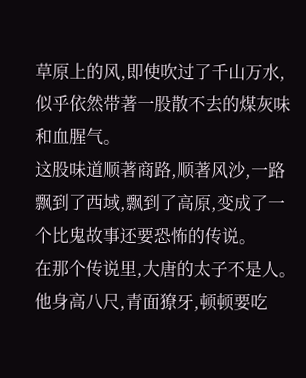草原上的风,即使吹过了千山万水,似乎依然带著一股散不去的煤灰味和血腥气。
这股味道顺著商路,顺著风沙,一路飘到了西域,飘到了高原,变成了一个比鬼故事还要恐怖的传说。
在那个传说里,大唐的太子不是人。
他身高八尺,青面獠牙,顿顿要吃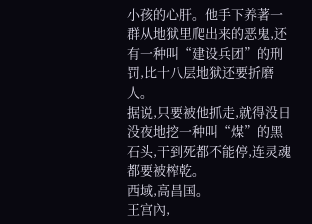小孩的心肝。他手下养著一群从地狱里爬出来的恶鬼,还有一种叫“建设兵团”的刑罚,比十八层地狱还要折磨人。
据说,只要被他抓走,就得没日没夜地挖一种叫“煤”的黑石头,干到死都不能停,连灵魂都要被榨乾。
西域,高昌国。
王宫內,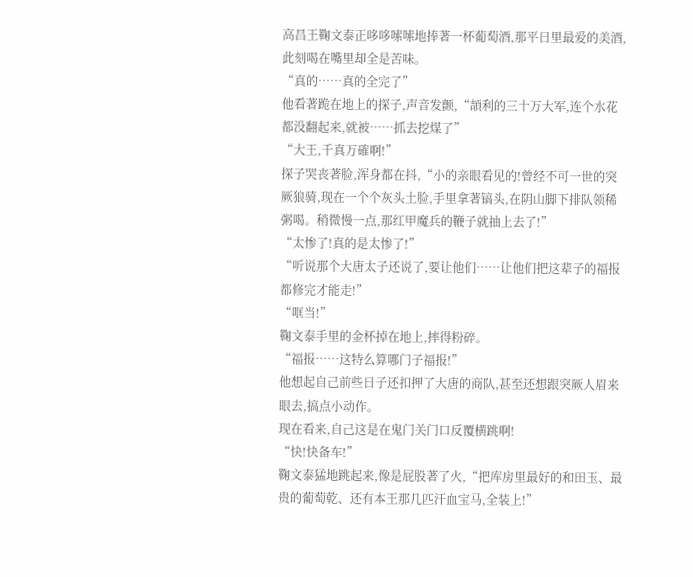高昌王鞠文泰正哆哆嗦嗦地捧著一杯葡萄酒,那平日里最爱的美酒,此刻喝在嘴里却全是苦味。
“真的……真的全完了”
他看著跪在地上的探子,声音发颤,“頡利的三十万大军,连个水花都没翻起来,就被……抓去挖煤了”
“大王,千真万確啊!”
探子哭丧著脸,浑身都在抖,“小的亲眼看见的!曾经不可一世的突厥狼骑,现在一个个灰头土脸,手里拿著镐头,在阴山脚下排队领稀粥喝。稍微慢一点,那红甲魔兵的鞭子就抽上去了!”
“太惨了!真的是太惨了!”
“听说那个大唐太子还说了,要让他们……让他们把这辈子的福报都修完才能走!”
“哐当!”
鞠文泰手里的金杯掉在地上,摔得粉碎。
“福报……这特么算哪门子福报!”
他想起自己前些日子还扣押了大唐的商队,甚至还想跟突厥人眉来眼去,搞点小动作。
现在看来,自己这是在鬼门关门口反覆横跳啊!
“快!快备车!”
鞠文泰猛地跳起来,像是屁股著了火,“把库房里最好的和田玉、最贵的葡萄乾、还有本王那几匹汗血宝马,全装上!”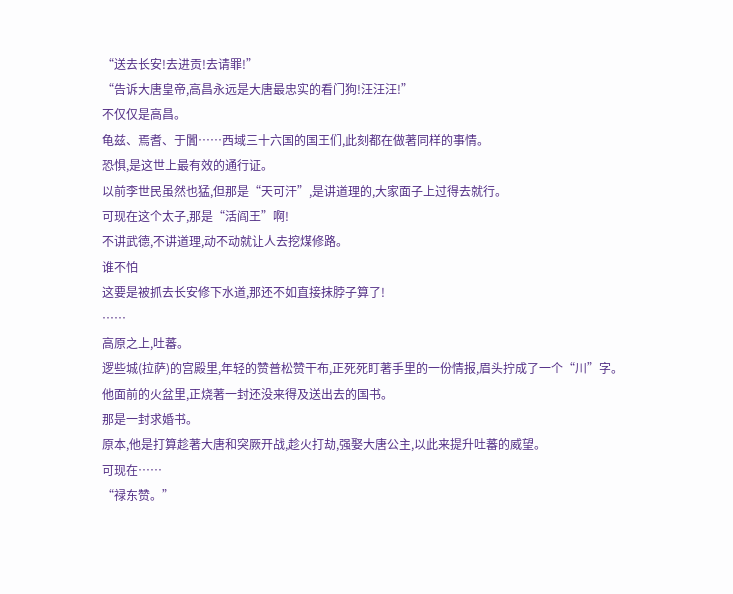“送去长安!去进贡!去请罪!”
“告诉大唐皇帝,高昌永远是大唐最忠实的看门狗!汪汪汪!”
不仅仅是高昌。
龟兹、焉耆、于闐……西域三十六国的国王们,此刻都在做著同样的事情。
恐惧,是这世上最有效的通行证。
以前李世民虽然也猛,但那是“天可汗”,是讲道理的,大家面子上过得去就行。
可现在这个太子,那是“活阎王”啊!
不讲武德,不讲道理,动不动就让人去挖煤修路。
谁不怕
这要是被抓去长安修下水道,那还不如直接抹脖子算了!
……
高原之上,吐蕃。
逻些城(拉萨)的宫殿里,年轻的赞普松赞干布,正死死盯著手里的一份情报,眉头拧成了一个“川”字。
他面前的火盆里,正烧著一封还没来得及送出去的国书。
那是一封求婚书。
原本,他是打算趁著大唐和突厥开战,趁火打劫,强娶大唐公主,以此来提升吐蕃的威望。
可现在……
“禄东赞。”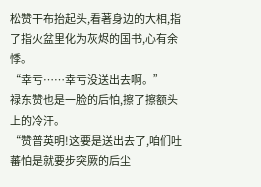松赞干布抬起头,看著身边的大相,指了指火盆里化为灰烬的国书,心有余悸。
“幸亏……幸亏没送出去啊。”
禄东赞也是一脸的后怕,擦了擦额头上的冷汗。
“赞普英明!这要是送出去了,咱们吐蕃怕是就要步突厥的后尘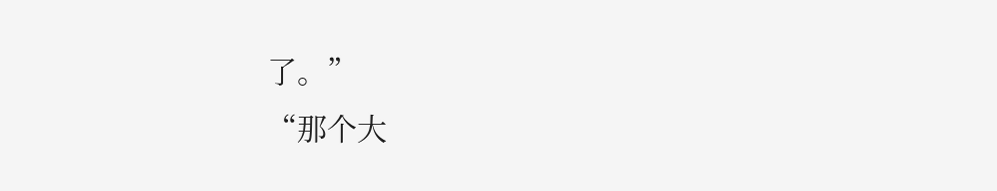了。”
“那个大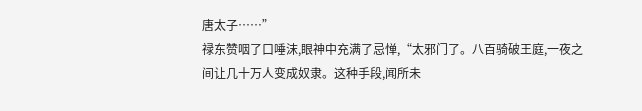唐太子……”
禄东赞咽了口唾沫,眼神中充满了忌惮,“太邪门了。八百骑破王庭,一夜之间让几十万人变成奴隶。这种手段,闻所未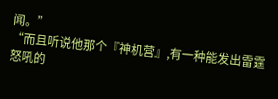闻。”
“而且听说他那个『神机营』,有一种能发出雷霆怒吼的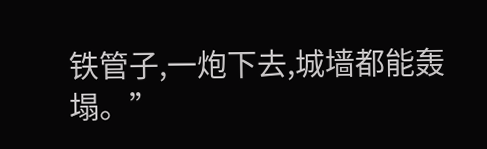铁管子,一炮下去,城墙都能轰塌。”